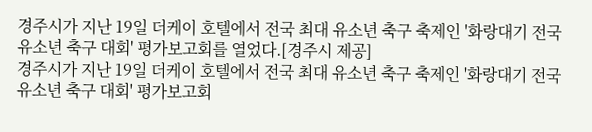경주시가 지난 19일 더케이 호텔에서 전국 최대 유소년 축구 축제인 '화랑대기 전국 유소년 축구 대회' 평가보고회를 열었다.[경주시 제공]
경주시가 지난 19일 더케이 호텔에서 전국 최대 유소년 축구 축제인 '화랑대기 전국 유소년 축구 대회' 평가보고회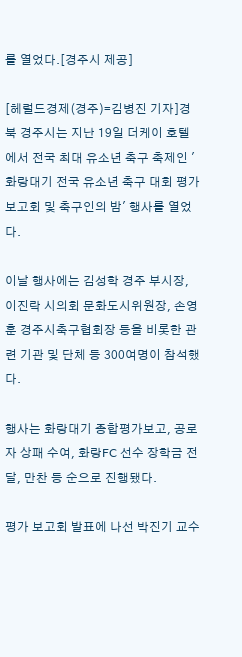를 열었다.[경주시 제공]

[헤럴드경제(경주)=김병진 기자]경북 경주시는 지난 19일 더케이 호텔에서 전국 최대 유소년 축구 축제인 '화랑대기 전국 유소년 축구 대회 평가보고회 및 축구인의 밤' 행사를 열었다.

이날 행사에는 김성학 경주 부시장, 이진락 시의회 문화도시위원장, 손영훈 경주시축구협회장 등을 비롯한 관련 기관 및 단체 등 300여명이 참석했다.

행사는 화랑대기 종합평가보고, 공로자 상패 수여, 화랑FC 선수 장학금 전달, 만찬 등 순으로 진행됐다.

평가 보고회 발표에 나선 박진기 교수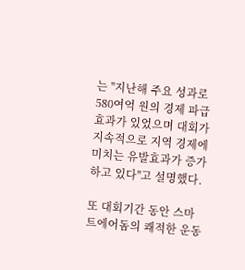는 "지난해 주요 성과로 580여억 원의 경제 파급 효과가 있었으며 대회가 지속적으로 지역 경제에 미치는 유발효과가 증가하고 있다"고 설명했다.

또 대회기간 동안 스마트에어돔의 쾌적한 운동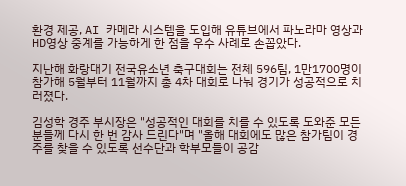환경 제공, AI 카메라 시스템을 도입해 유튜브에서 파노라마 영상과 HD영상 중계를 가능하게 한 점을 우수 사례로 손꼽았다.

지난해 화랑대기 전국유소년 축구대회는 전체 596팀, 1만1700명이 참가해 5월부터 11월까지 총 4차 대회로 나눠 경기가 성공적으로 치러졌다.

김성학 경주 부시장은 "성공적인 대회를 치를 수 있도록 도와준 모든 분들께 다시 한 번 감사 드린다"며 "올해 대회에도 많은 참가팀이 경주를 찾을 수 있도록 선수단과 학부모들이 공감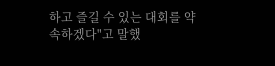하고 즐길 수 있는 대회를 약속하겠다"고 말했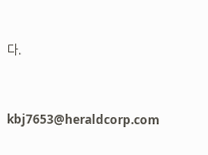다.


kbj7653@heraldcorp.com